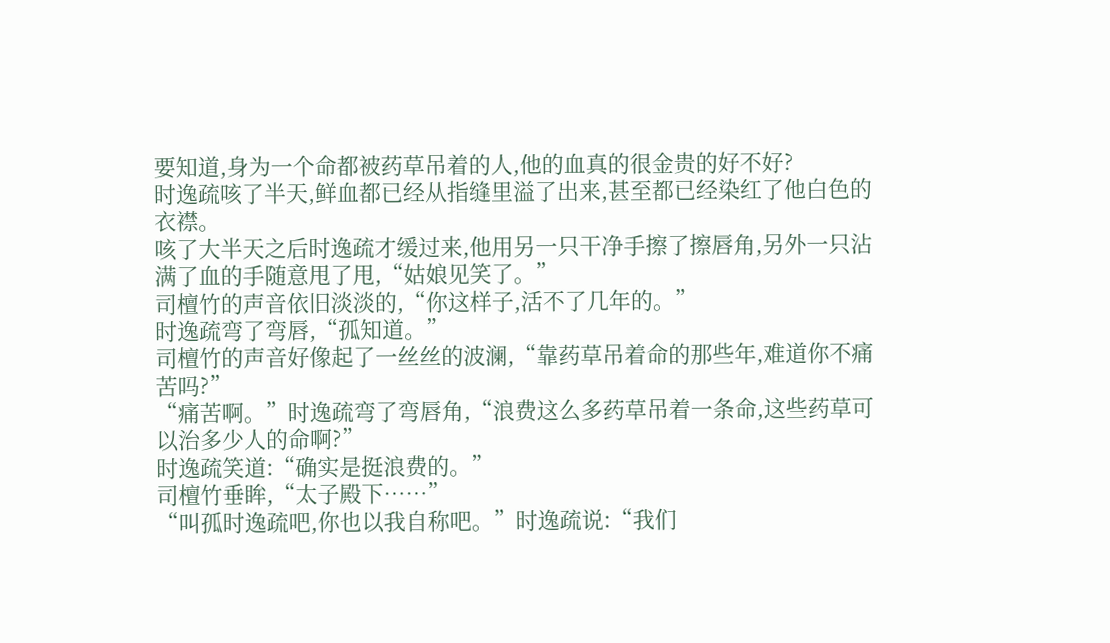要知道,身为一个命都被药草吊着的人,他的血真的很金贵的好不好?
时逸疏咳了半天,鲜血都已经从指缝里溢了出来,甚至都已经染红了他白色的衣襟。
咳了大半天之后时逸疏才缓过来,他用另一只干净手擦了擦唇角,另外一只沾满了血的手随意甩了甩,“姑娘见笑了。”
司檀竹的声音依旧淡淡的,“你这样子,活不了几年的。”
时逸疏弯了弯唇,“孤知道。”
司檀竹的声音好像起了一丝丝的波澜,“靠药草吊着命的那些年,难道你不痛苦吗?”
“痛苦啊。”时逸疏弯了弯唇角,“浪费这么多药草吊着一条命,这些药草可以治多少人的命啊?”
时逸疏笑道:“确实是挺浪费的。”
司檀竹垂眸,“太子殿下……”
“叫孤时逸疏吧,你也以我自称吧。”时逸疏说:“我们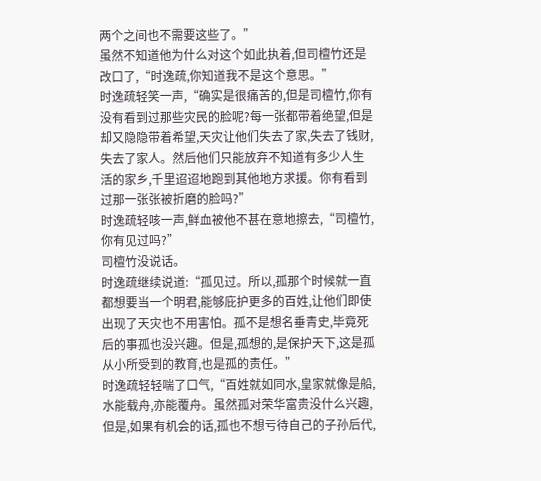两个之间也不需要这些了。”
虽然不知道他为什么对这个如此执着,但司檀竹还是改口了,“时逸疏,你知道我不是这个意思。”
时逸疏轻笑一声,“确实是很痛苦的,但是司檀竹,你有没有看到过那些灾民的脸呢?每一张都带着绝望,但是却又隐隐带着希望,天灾让他们失去了家,失去了钱财,失去了家人。然后他们只能放弃不知道有多少人生活的家乡,千里迢迢地跑到其他地方求援。你有看到过那一张张被折磨的脸吗?”
时逸疏轻咳一声,鲜血被他不甚在意地擦去,“司檀竹,你有见过吗?”
司檀竹没说话。
时逸疏继续说道:“孤见过。所以,孤那个时候就一直都想要当一个明君,能够庇护更多的百姓,让他们即使出现了天灾也不用害怕。孤不是想名垂青史,毕竟死后的事孤也没兴趣。但是,孤想的,是保护天下,这是孤从小所受到的教育,也是孤的责任。”
时逸疏轻轻喘了口气,“百姓就如同水,皇家就像是船,水能载舟,亦能覆舟。虽然孤对荣华富贵没什么兴趣,但是,如果有机会的话,孤也不想亏待自己的子孙后代,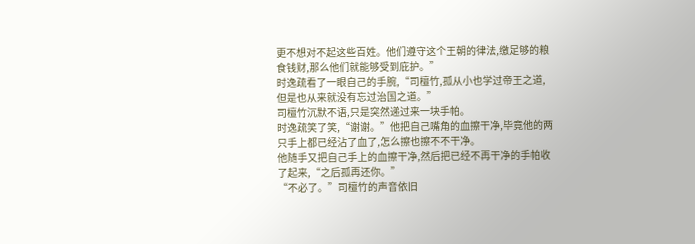更不想对不起这些百姓。他们遵守这个王朝的律法,缴足够的粮食钱财,那么他们就能够受到庇护。”
时逸疏看了一眼自己的手腕,“司檀竹,孤从小也学过帝王之道,但是也从来就没有忘过治国之道。”
司檀竹沉默不语,只是突然递过来一块手帕。
时逸疏笑了笑,“谢谢。”他把自己嘴角的血擦干净,毕竟他的两只手上都已经沾了血了,怎么擦也擦不不干净。
他随手又把自己手上的血擦干净,然后把已经不再干净的手帕收了起来,“之后孤再还你。”
“不必了。”司檀竹的声音依旧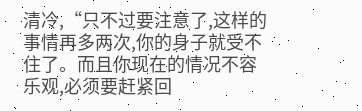清冷,“只不过要注意了,这样的事情再多两次,你的身子就受不住了。而且你现在的情况不容乐观,必须要赶紧回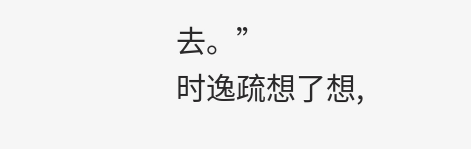去。”
时逸疏想了想,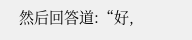然后回答道:“好,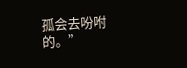孤会去吩咐的。”